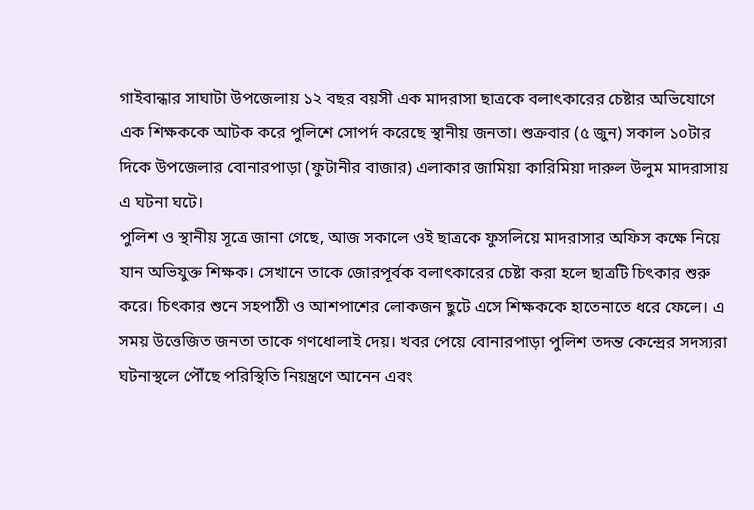গাইবান্ধার সাঘাটা উপজেলায় ১২ বছর বয়সী এক মাদরাসা ছাত্রকে বলাৎকারের চেষ্টার অভিযোগে এক শিক্ষককে আটক করে পুলিশে সোপর্দ করেছে স্থানীয় জনতা। শুক্রবার (৫ জুন) সকাল ১০টার দিকে উপজেলার বোনারপাড়া (ফুটানীর বাজার) এলাকার জামিয়া কারিমিয়া দারুল উলুম মাদরাসায় এ ঘটনা ঘটে।
পুলিশ ও স্থানীয় সূত্রে জানা গেছে, আজ সকালে ওই ছাত্রকে ফুসলিয়ে মাদরাসার অফিস কক্ষে নিয়ে যান অভিযুক্ত শিক্ষক। সেখানে তাকে জোরপূর্বক বলাৎকারের চেষ্টা করা হলে ছাত্রটি চিৎকার শুরু করে। চিৎকার শুনে সহপাঠী ও আশপাশের লোকজন ছুটে এসে শিক্ষককে হাতেনাতে ধরে ফেলে। এ সময় উত্তেজিত জনতা তাকে গণধোলাই দেয়। খবর পেয়ে বোনারপাড়া পুলিশ তদন্ত কেন্দ্রের সদস্যরা ঘটনাস্থলে পৌঁছে পরিস্থিতি নিয়ন্ত্রণে আনেন এবং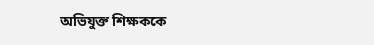অভিযুক্ত শিক্ষককে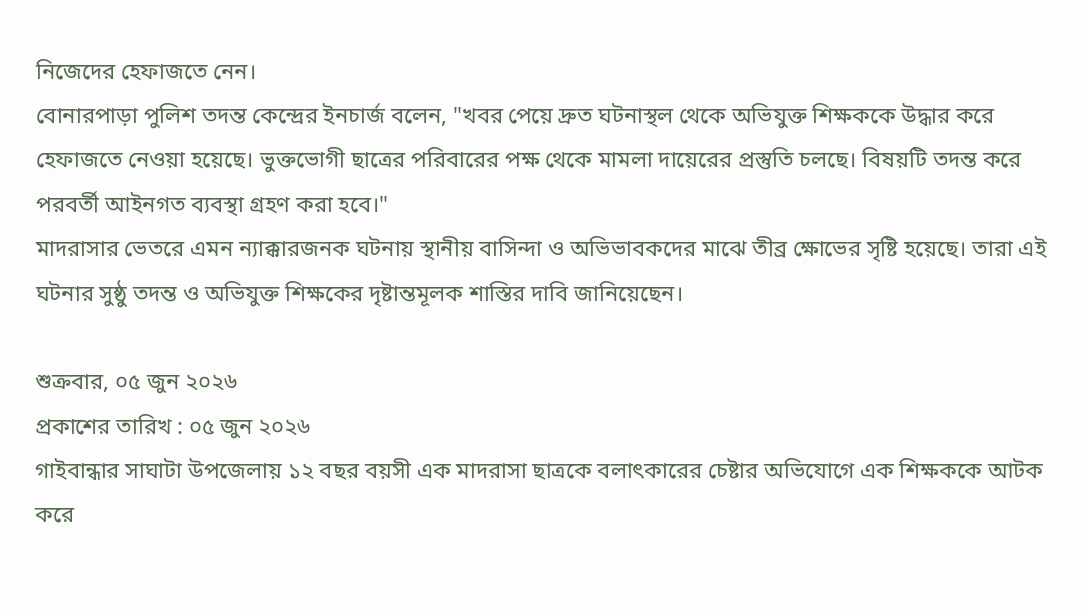নিজেদের হেফাজতে নেন।
বোনারপাড়া পুলিশ তদন্ত কেন্দ্রের ইনচার্জ বলেন, "খবর পেয়ে দ্রুত ঘটনাস্থল থেকে অভিযুক্ত শিক্ষককে উদ্ধার করে হেফাজতে নেওয়া হয়েছে। ভুক্তভোগী ছাত্রের পরিবারের পক্ষ থেকে মামলা দায়েরের প্রস্তুতি চলছে। বিষয়টি তদন্ত করে পরবর্তী আইনগত ব্যবস্থা গ্রহণ করা হবে।"
মাদরাসার ভেতরে এমন ন্যাক্কারজনক ঘটনায় স্থানীয় বাসিন্দা ও অভিভাবকদের মাঝে তীব্র ক্ষোভের সৃষ্টি হয়েছে। তারা এই ঘটনার সুষ্ঠু তদন্ত ও অভিযুক্ত শিক্ষকের দৃষ্টান্তমূলক শাস্তির দাবি জানিয়েছেন।

শুক্রবার, ০৫ জুন ২০২৬
প্রকাশের তারিখ : ০৫ জুন ২০২৬
গাইবান্ধার সাঘাটা উপজেলায় ১২ বছর বয়সী এক মাদরাসা ছাত্রকে বলাৎকারের চেষ্টার অভিযোগে এক শিক্ষককে আটক করে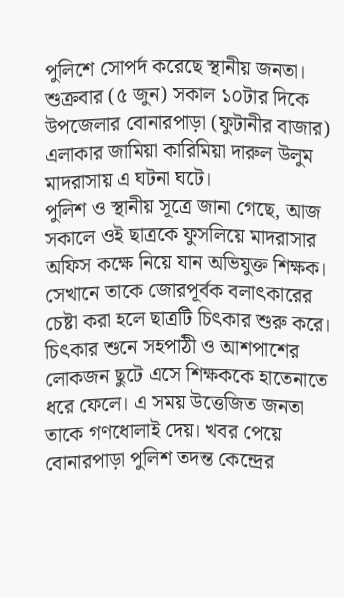পুলিশে সোপর্দ করেছে স্থানীয় জনতা। শুক্রবার (৫ জুন) সকাল ১০টার দিকে উপজেলার বোনারপাড়া (ফুটানীর বাজার) এলাকার জামিয়া কারিমিয়া দারুল উলুম মাদরাসায় এ ঘটনা ঘটে।
পুলিশ ও স্থানীয় সূত্রে জানা গেছে, আজ সকালে ওই ছাত্রকে ফুসলিয়ে মাদরাসার অফিস কক্ষে নিয়ে যান অভিযুক্ত শিক্ষক। সেখানে তাকে জোরপূর্বক বলাৎকারের চেষ্টা করা হলে ছাত্রটি চিৎকার শুরু করে। চিৎকার শুনে সহপাঠী ও আশপাশের লোকজন ছুটে এসে শিক্ষককে হাতেনাতে ধরে ফেলে। এ সময় উত্তেজিত জনতা তাকে গণধোলাই দেয়। খবর পেয়ে বোনারপাড়া পুলিশ তদন্ত কেন্দ্রের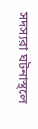সদস্যরা ঘটনাস্থলে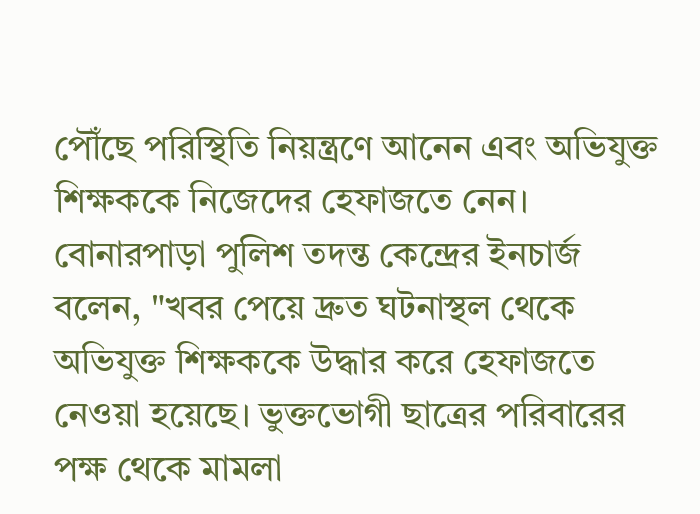পৌঁছে পরিস্থিতি নিয়ন্ত্রণে আনেন এবং অভিযুক্ত শিক্ষককে নিজেদের হেফাজতে নেন।
বোনারপাড়া পুলিশ তদন্ত কেন্দ্রের ইনচার্জ বলেন, "খবর পেয়ে দ্রুত ঘটনাস্থল থেকে অভিযুক্ত শিক্ষককে উদ্ধার করে হেফাজতে নেওয়া হয়েছে। ভুক্তভোগী ছাত্রের পরিবারের পক্ষ থেকে মামলা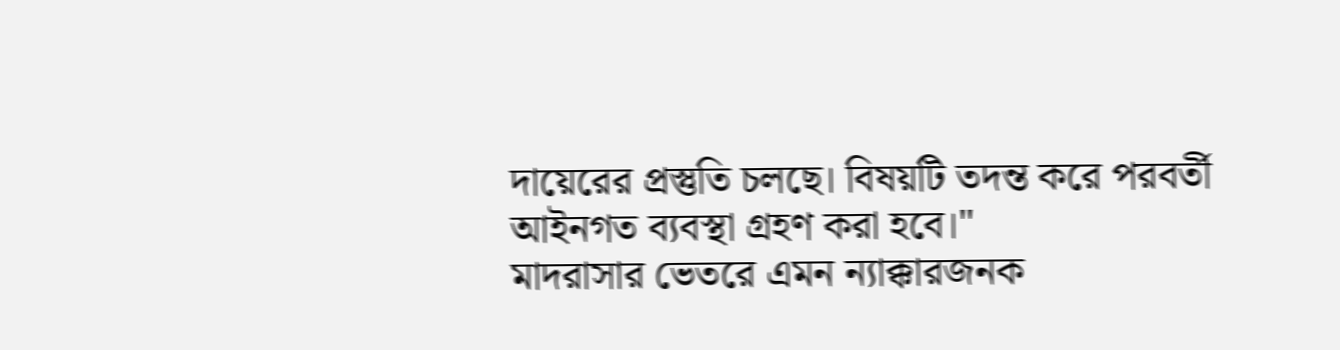দায়েরের প্রস্তুতি চলছে। বিষয়টি তদন্ত করে পরবর্তী আইনগত ব্যবস্থা গ্রহণ করা হবে।"
মাদরাসার ভেতরে এমন ন্যাক্কারজনক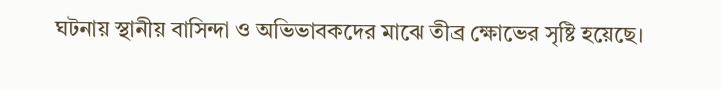ঘটনায় স্থানীয় বাসিন্দা ও অভিভাবকদের মাঝে তীব্র ক্ষোভের সৃষ্টি হয়েছে।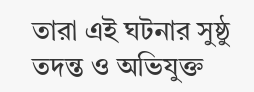তারা এই ঘটনার সুষ্ঠু তদন্ত ও অভিযুক্ত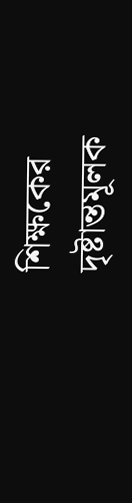শিক্ষকের দৃষ্টান্তমূলক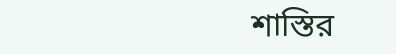শাস্তির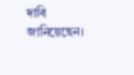দাবি জানিয়েছেন।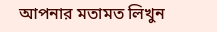আপনার মতামত লিখুন